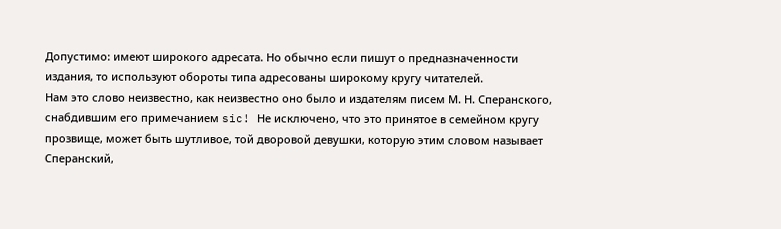Допустимо: имеют широкого адресата. Но обычно если пишут о предназначенности издания, то используют обороты типа адресованы широкому кругу читателей.
Нам это слово неизвестно, как неизвестно оно было и издателям писем М. Н. Сперанского, снабдившим его примечанием sic! Не исключено, что это принятое в семейном кругу прозвище, может быть шутливое, той дворовой девушки, которую этим словом называет Сперанский,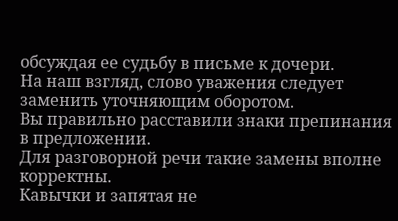обсуждая ее судьбу в письме к дочери.
На наш взгляд, слово уважения следует заменить уточняющим оборотом.
Вы правильно расставили знаки препинания в предложении.
Для разговорной речи такие замены вполне корректны.
Кавычки и запятая не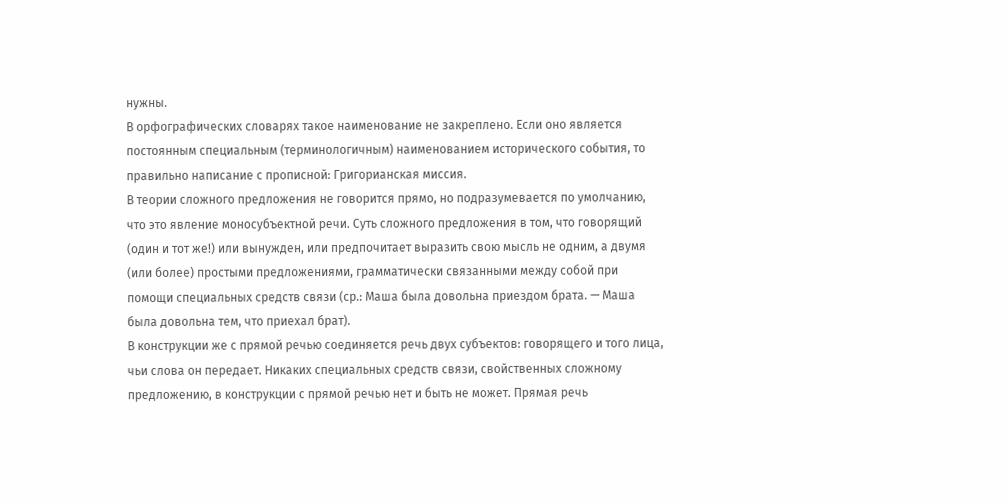нужны.
В орфографических словарях такое наименование не закреплено. Если оно является постоянным специальным (терминологичным) наименованием исторического события, то правильно написание с прописной: Григорианская миссия.
В теории сложного предложения не говорится прямо, но подразумевается по умолчанию, что это явление моносубъектной речи. Суть сложного предложения в том, что говорящий (один и тот же!) или вынужден, или предпочитает выразить свою мысль не одним, а двумя (или более) простыми предложениями, грамматически связанными между собой при помощи специальных средств связи (ср.: Маша была довольна приездом брата. — Маша была довольна тем, что приехал брат).
В конструкции же с прямой речью соединяется речь двух субъектов: говорящего и того лица, чьи слова он передает. Никаких специальных средств связи, свойственных сложному предложению, в конструкции с прямой речью нет и быть не может. Прямая речь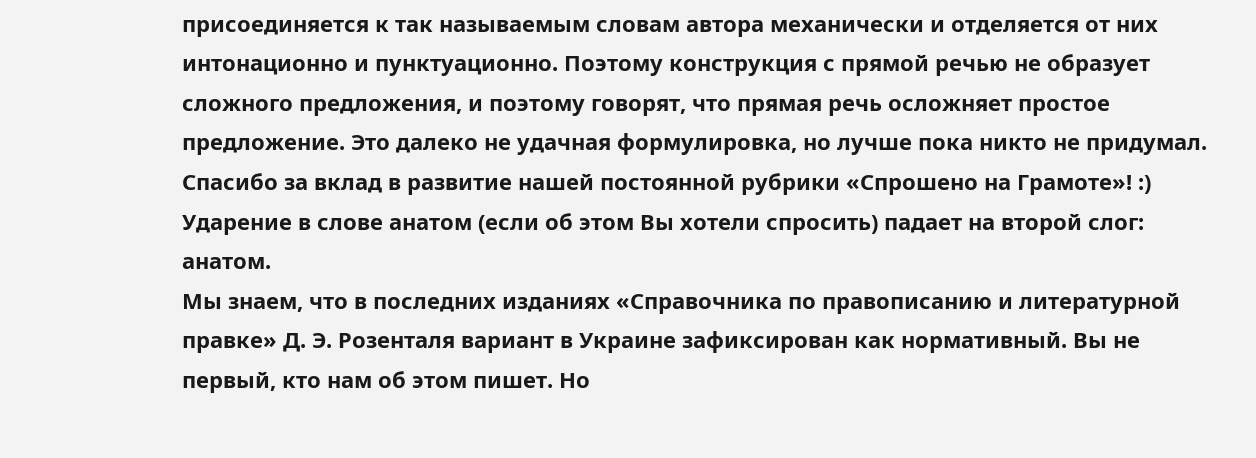присоединяется к так называемым словам автора механически и отделяется от них интонационно и пунктуационно. Поэтому конструкция с прямой речью не образует сложного предложения, и поэтому говорят, что прямая речь осложняет простое предложение. Это далеко не удачная формулировка, но лучше пока никто не придумал.
Спасибо за вклад в развитие нашей постоянной рубрики «Спрошено на Грамоте»! :)
Ударение в слове анатом (если об этом Вы хотели спросить) падает на второй слог: анатом.
Мы знаем, что в последних изданиях «Справочника по правописанию и литературной правке» Д. Э. Розенталя вариант в Украине зафиксирован как нормативный. Вы не первый, кто нам об этом пишет. Но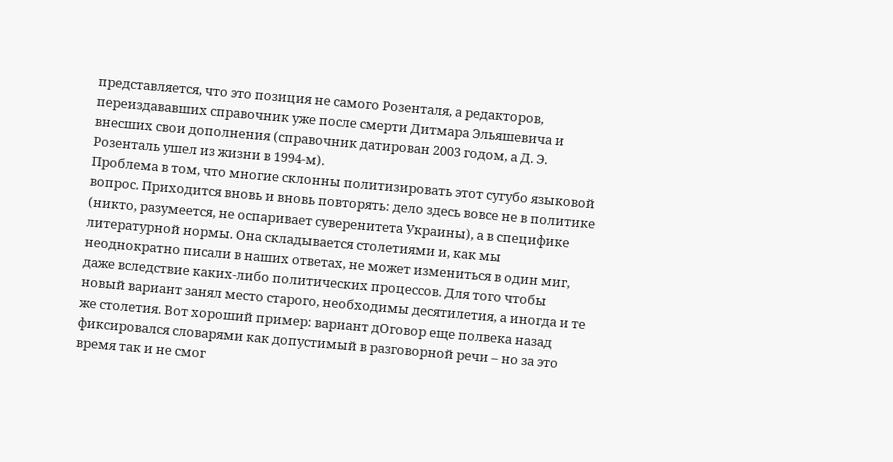представляется, что это позиция не самого Розенталя, а редакторов, переиздававших справочник уже после смерти Дитмара Эльяшевича и внесших свои дополнения (справочник датирован 2003 годом, а Д. Э. Розенталь ушел из жизни в 1994-м).
Проблема в том, что многие склонны политизировать этот сугубо языковой вопрос. Приходится вновь и вновь повторять: дело здесь вовсе не в политике (никто, разумеется, не оспаривает суверенитета Украины), а в специфике литературной нормы. Она складывается столетиями и, как мы неоднократно писали в наших ответах, не может измениться в один миг, даже вследствие каких-либо политических процессов. Для того чтобы новый вариант занял место старого, необходимы десятилетия, а иногда и те же столетия. Вот хороший пример: вариант дОговор еще полвека назад фиксировался словарями как допустимый в разговорной речи – но за это время так и не смог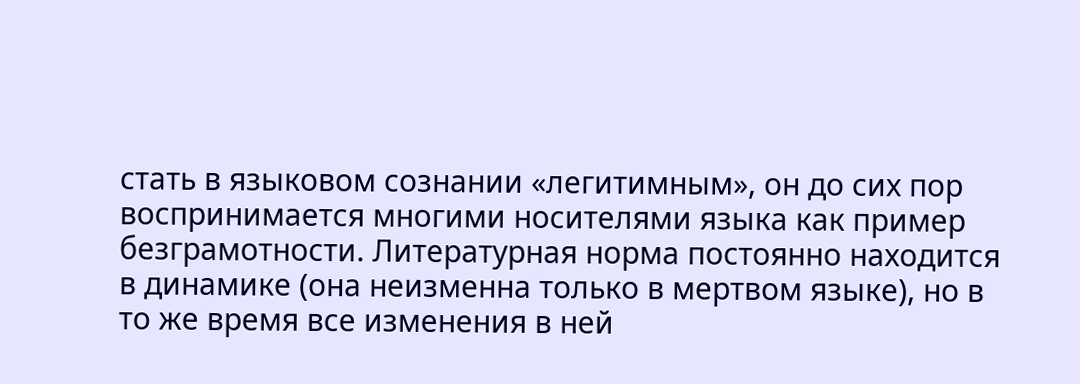стать в языковом сознании «легитимным», он до сих пор воспринимается многими носителями языка как пример безграмотности. Литературная норма постоянно находится в динамике (она неизменна только в мертвом языке), но в то же время все изменения в ней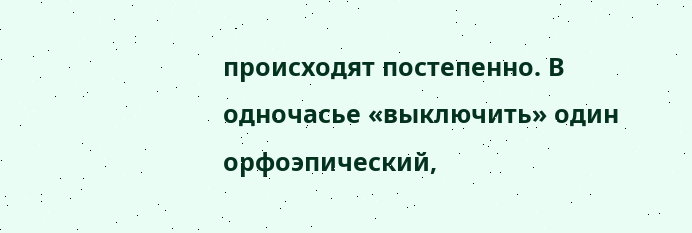происходят постепенно. В одночасье «выключить» один орфоэпический,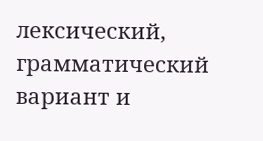лексический, грамматический вариант и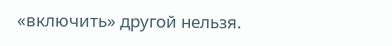«включить» другой нельзя.